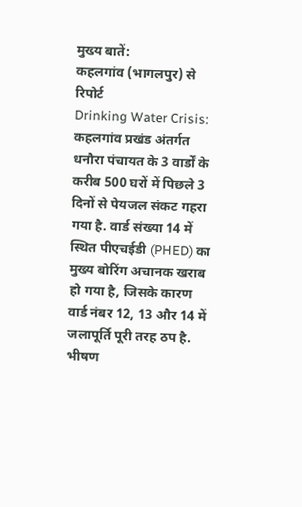मुख्य बातें:
कहलगांव (भागलपुर) से रिपोर्ट
Drinking Water Crisis: कहलगांव प्रखंड अंतर्गत धनौरा पंचायत के 3 वार्डों के करीब 500 घरों में पिछले 3 दिनों से पेयजल संकट गहरा गया है. वार्ड संख्या 14 में स्थित पीएचईडी (PHED) का मुख्य बोरिंग अचानक खराब हो गया है, जिसके कारण वार्ड नंबर 12, 13 और 14 में जलापूर्ति पूरी तरह ठप है. भीषण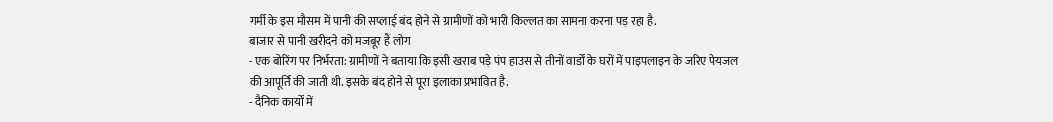गर्मी के इस मौसम में पानी की सप्लाई बंद होने से ग्रामीणों को भारी किल्लत का सामना करना पड़ रहा है.
बाजार से पानी खरीदने को मजबूर हैं लोग
- एक बोरिंग पर निर्भरता: ग्रामीणों ने बताया कि इसी खराब पड़े पंप हाउस से तीनों वार्डों के घरों में पाइपलाइन के जरिए पेयजल की आपूर्ति की जाती थी. इसके बंद होने से पूरा इलाका प्रभावित है.
- दैनिक कार्यों में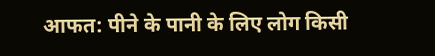आफत: पीने के पानी के लिए लोग किसी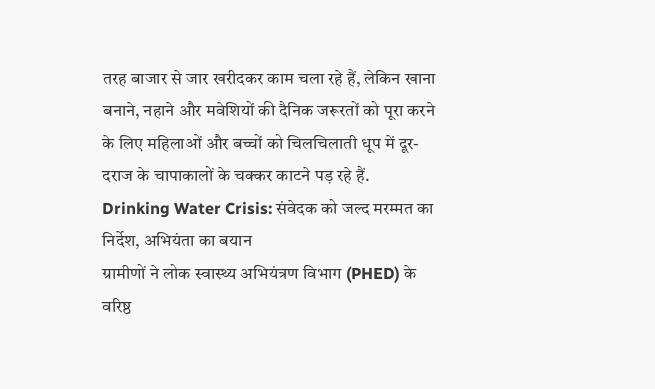तरह बाजार से जार खरीदकर काम चला रहे हैं, लेकिन खाना बनाने, नहाने और मवेशियों की दैनिक जरूरतों को पूरा करने के लिए महिलाओं और बच्चों को चिलचिलाती धूप में दूर-दराज के चापाकालों के चक्कर काटने पड़ रहे हैं.
Drinking Water Crisis: संवेदक को जल्द मरम्मत का निर्देश, अभियंता का बयान
ग्रामीणों ने लोक स्वास्थ्य अभियंत्रण विभाग (PHED) के वरिष्ठ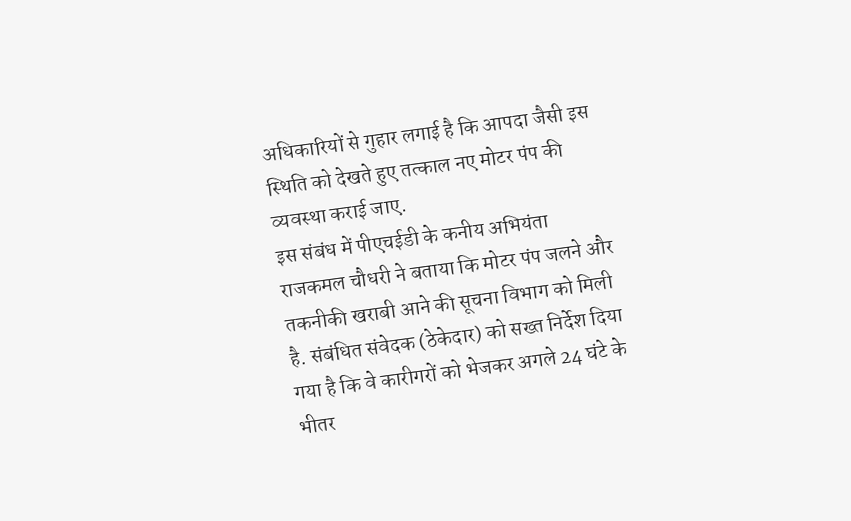अधिकारियों से गुहार लगाई है कि आपदा जैसी इस स्थिति को देखते हुए तत्काल नए मोटर पंप की व्यवस्था कराई जाए.
इस संबंध में पीएचईडी के कनीय अभियंता राजकमल चौधरी ने बताया कि मोटर पंप जलने और तकनीकी खराबी आने की सूचना विभाग को मिली है. संबंधित संवेदक (ठेकेदार) को सख्त निर्देश दिया गया है कि वे कारीगरों को भेजकर अगले 24 घंटे के भीतर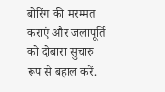बोरिंग की मरम्मत कराएं और जलापूर्ति को दोबारा सुचारु रूप से बहाल करें.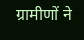ग्रामीणों ने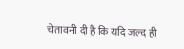चेतावनी दी है कि यदि जल्द ही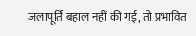जलापूर्ति बहाल नहीं की गई, तो प्रभावित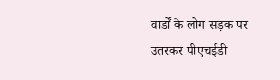वार्डों के लोग सड़क पर उतरकर पीएचईडी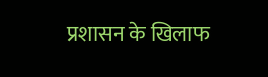प्रशासन के खिलाफ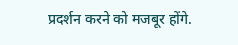प्रदर्शन करने को मजबूर होंगे.